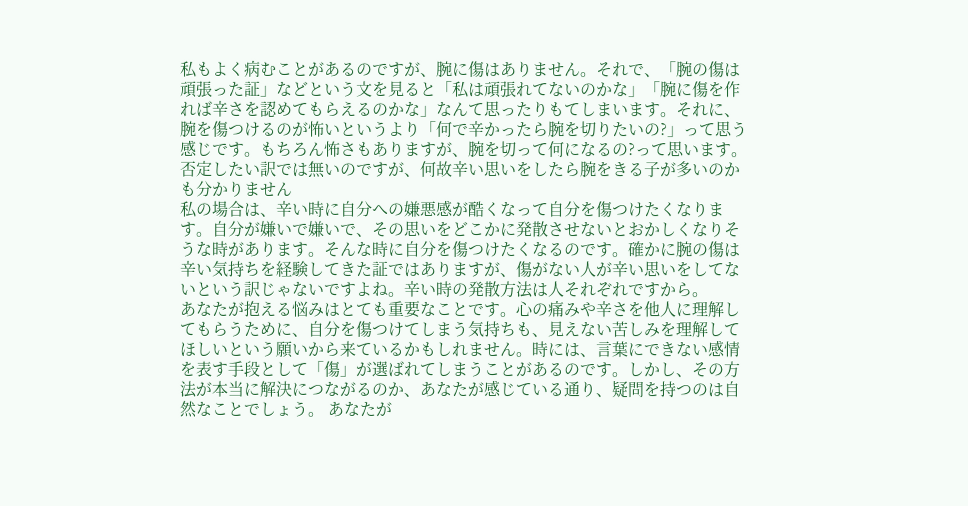私もよく病むことがあるのですが、腕に傷はありません。それで、「腕の傷は頑張った証」などという文を見ると「私は頑張れてないのかな」「腕に傷を作れば辛さを認めてもらえるのかな」なんて思ったりもてしまいます。それに、腕を傷つけるのが怖いというより「何で辛かったら腕を切りたいの?」って思う感じです。もちろん怖さもありますが、腕を切って何になるの?って思います。否定したい訳では無いのですが、何故辛い思いをしたら腕をきる子が多いのかも分かりません
私の場合は、辛い時に自分への嫌悪感が酷くなって自分を傷つけたくなります。自分が嫌いで嫌いで、その思いをどこかに発散させないとおかしくなりそうな時があります。そんな時に自分を傷つけたくなるのです。確かに腕の傷は辛い気持ちを経験してきた証ではありますが、傷がない人が辛い思いをしてないという訳じゃないですよね。辛い時の発散方法は人それぞれですから。
あなたが抱える悩みはとても重要なことです。心の痛みや辛さを他人に理解してもらうために、自分を傷つけてしまう気持ちも、見えない苦しみを理解してほしいという願いから来ているかもしれません。時には、言葉にできない感情を表す手段として「傷」が選ばれてしまうことがあるのです。しかし、その方法が本当に解決につながるのか、あなたが感じている通り、疑問を持つのは自然なことでしょう。 あなたが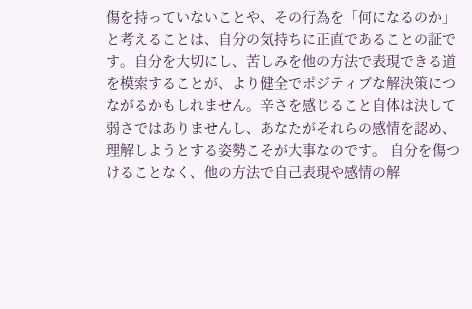傷を持っていないことや、その行為を「何になるのか」と考えることは、自分の気持ちに正直であることの証です。自分を大切にし、苦しみを他の方法で表現できる道を模索することが、より健全でポジティブな解決策につながるかもしれません。辛さを感じること自体は決して弱さではありませんし、あなたがそれらの感情を認め、理解しようとする姿勢こそが大事なのです。 自分を傷つけることなく、他の方法で自己表現や感情の解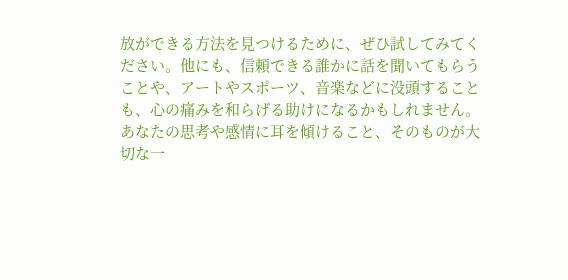放ができる方法を見つけるために、ぜひ試してみてください。他にも、信頼できる誰かに話を聞いてもらうことや、アートやスポーツ、音楽などに没頭することも、心の痛みを和らげる助けになるかもしれません。あなたの思考や感情に耳を傾けること、そのものが大切な一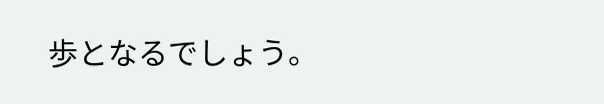歩となるでしょう。